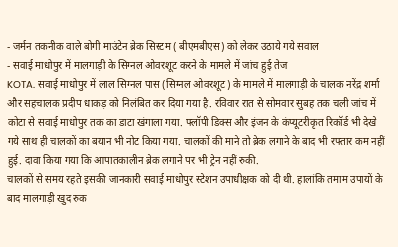- जर्मन तकनीक वाले बोगी माउंटेन ब्रेक सिस्टम ( बीएमबीएस) को लेकर उठाये गये सवाल
- सवाई माधोपुर में मालगाड़ी के सिग्नल ओवरशूट करने के मामले में जांच हुई तेज
KOTA. सवाई माधोपुर में लाल सिग्नल पास (सिग्नल ओवरशूट) के मामले में मालगाड़ी के चालक नरेंद्र शर्मा और सहचालक प्रदीप धाकड़ को निलंबित कर दिया गया है. रविवार रात से सोमवार सुबह तक चली जांच में कोटा से सवाई माधोपुर तक का डाटा खंगाला गया. फ्लॉपी डिक्स और इंजन के कंप्यूटरीकृत रिकॉर्ड भी देखे गये साथ ही चालकों का बयान भी नोट किया गया. चालकों की माने तो ब्रेक लगाने के बाद भी रफ्तार कम नहीं हुई. दावा किया गया कि आपातकालीन ब्रेक लगाने पर भी ट्रेन नहीं रुकी.
चालकों से समय रहते इसकी जानकारी सवाई माधोपुर स्टेशन उपाधीक्षक को दी थी. हालांकि तमाम उपायों के बाद मालगाड़ी खुद रुक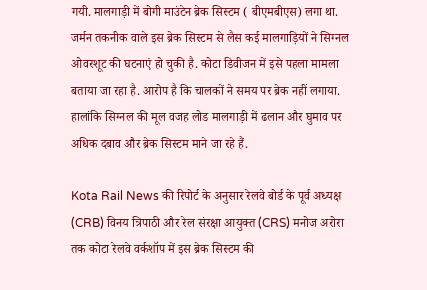गयी. मालगाड़ी में बोगी माउंटेन ब्रेक सिस्टम ( बीएमबीएस) लगा था. जर्मन तकनीक वाले इस ब्रेक सिस्टम से लैस कई मालगाड़ियों ने सिग्नल ओवरशूट की घटनाएं हो चुकी है. कोटा डिवीजन में इसे पहला मामला बताया जा रहा है. आरोप है कि चालकों ने समय पर ब्रेक नहीं लगाया. हालांकि सिग्नल की मूल वजह लोड मालगाड़ी में ढलान और घुमाव पर अधिक दबाव और ब्रेक सिस्टम माने जा रहे हैं.

Kota Rail News की रिपोर्ट के अनुसार रेलवे बोर्ड के पूर्व अध्यक्ष (CRB) विनय त्रिपाठी और रेल संरक्षा आयुक्त (CRS) मनोज अरोरा तक कोटा रेलवे वर्कशॉप में इस ब्रेक सिस्टम की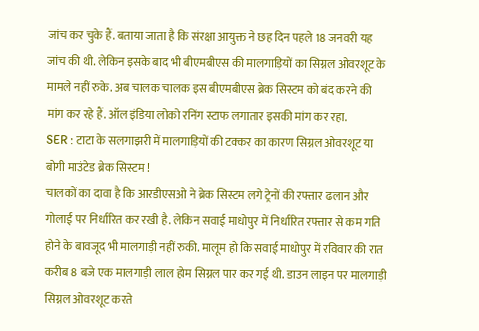जांच कर चुके हैं. बताया जाता है कि संरक्षा आयुक्त ने छह दिन पहले 18 जनवरी यह जांच की थी. लेकिन इसके बाद भी बीएमबीएस की मालगाड़ियों का सिग्नल ओवरशूट के मामले नहीं रुके. अब चालक चालक इस बीएमबीएस ब्रेक सिस्टम को बंद करने की मांग कर रहे हैं. ऑल इंडिया लोको रनिंग स्टाफ लगातार इसकी मांग कर रहा.
SER : टाटा के सलगाझरी में मालगाड़ियों की टक्कर का कारण सिग्नल ओवरशूट या बोगी माउंटेड ब्रेक सिस्टम !
चालकों का दावा है कि आरडीएसओ ने ब्रेक सिस्टम लगे ट्रेनों की रफ्तार ढलान और गोलाई पर निर्धारित कर रखी है. लेकिन सवाई माधोपुर में निर्धारित रफ्तार से कम गति होने के बावजूद भी मालगाड़ी नहीं रुकी. मालूम हो कि सवाई माधोपुर में रविवार की रात करीब 8 बजे एक मालगाड़ी लाल होम सिग्नल पार कर गई थी. डाउन लाइन पर मालगाड़ी सिग्नल ओवरशूट करते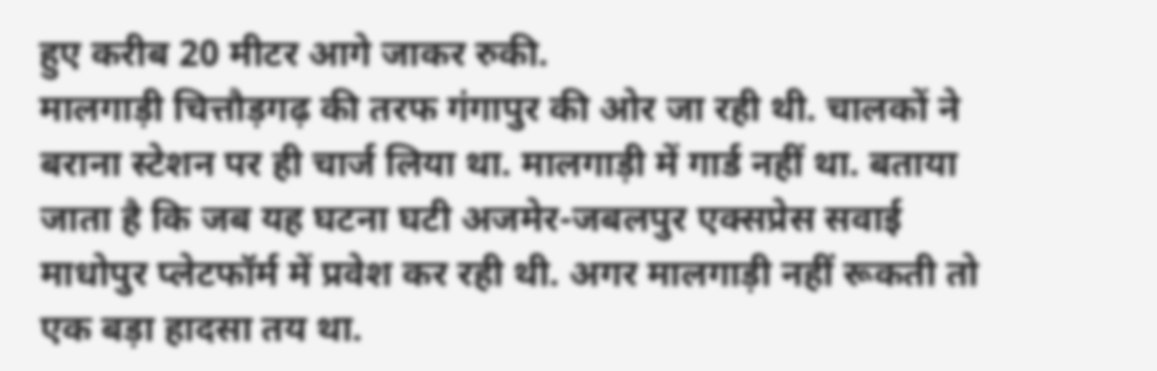हुए करीब 20 मीटर आगे जाकर रुकी.
मालगाड़ी चित्तौड़गढ़ की तरफ गंगापुर की ओर जा रही थी. चालकों ने बराना स्टेशन पर ही चार्ज लिया था. मालगाड़ी में गार्ड नहीं था. बताया जाता है कि जब यह घटना घटी अजमेर-जबलपुर एक्सप्रेस सवाई माधोपुर प्लेटफॉर्म में प्रवेश कर रही थी. अगर मालगाड़ी नहीं रूकती तो एक बड़ा हादसा तय था.